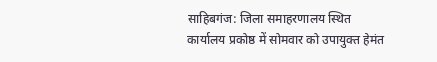साहिबगंज: जिला समाहरणालय स्थित कार्यालय प्रकोष्ठ में सोमवार को उपायुक्त हेमंत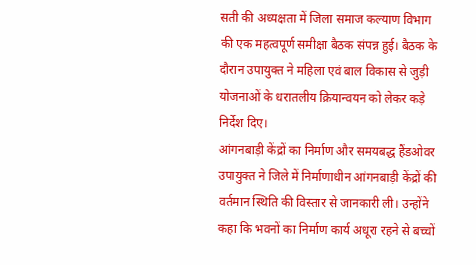सती की अध्यक्षता में जिला समाज कल्याण विभाग की एक महत्वपूर्ण समीक्षा बैठक संपन्न हुई। बैठक के दौरान उपायुक्त ने महिला एवं बाल विकास से जुड़ी योजनाओं के धरातलीय क्रियान्वयन को लेकर कड़े निर्देश दिए।
आंगनबाड़ी केंद्रों का निर्माण और समयबद्ध हैंडओवर
उपायुक्त ने जिले में निर्माणाधीन आंगनबाड़ी केंद्रों की वर्तमान स्थिति की विस्तार से जानकारी ली। उन्होंने कहा कि भवनों का निर्माण कार्य अधूरा रहने से बच्चों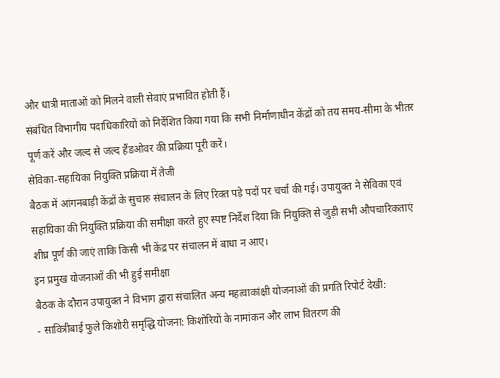और धात्री माताओं को मिलने वाली सेवाएं प्रभावित होती हैं।
संबंधित विभागीय पदाधिकारियों को निर्देशित किया गया कि सभी निर्माणाधीन केंद्रों को तय समय-सीमा के भीतर पूर्ण करें और जल्द से जल्द हैंडओवर की प्रक्रिया पूरी करें।
सेविका-सहायिका नियुक्ति प्रक्रिया में तेजी
बैठक में आंगनबाड़ी केंद्रों के सुचारु संचालन के लिए रिक्त पड़े पदों पर चर्चा की गई। उपायुक्त ने सेविका एवं सहायिका की नियुक्ति प्रक्रिया की समीक्षा करते हुए स्पष्ट निर्देश दिया कि नियुक्ति से जुड़ी सभी औपचारिकताएं शीघ्र पूर्ण की जाएं ताकि किसी भी केंद्र पर संचालन में बाधा न आए।
इन प्रमुख योजनाओं की भी हुई समीक्षा
बैठक के दौरान उपायुक्त ने विभाग द्वारा संचालित अन्य महत्वाकांक्षी योजनाओं की प्रगति रिपोर्ट देखी:
- सावित्रीबाई फुले किशोरी समृद्धि योजना: किशोरियों के नामांकन और लाभ वितरण की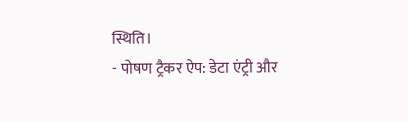स्थिति।
- पोषण ट्रैकर ऐप: डेटा एंट्री और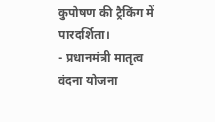कुपोषण की ट्रैकिंग में पारदर्शिता।
- प्रधानमंत्री मातृत्व वंदना योजना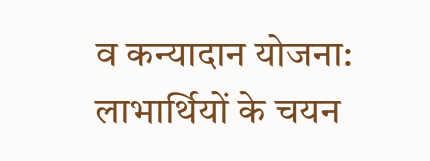व कन्यादान योजना: लाभार्थियों के चयन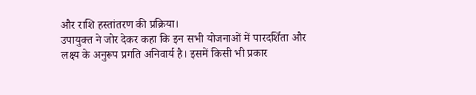और राशि हस्तांतरण की प्रक्रिया।
उपायुक्त ने जोर देकर कहा कि इन सभी योजनाओं में पारदर्शिता और लक्ष्य के अनुरूप प्रगति अनिवार्य है। इसमें किसी भी प्रकार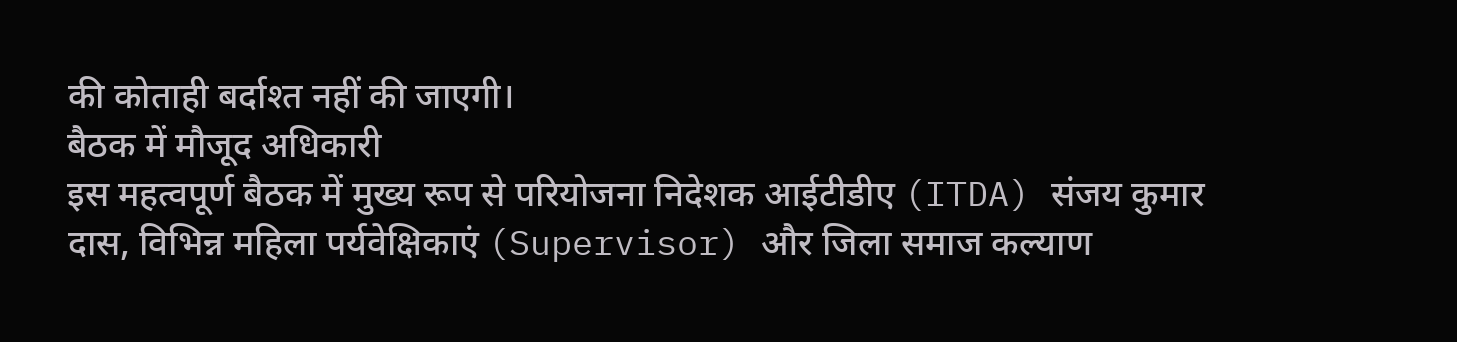की कोताही बर्दाश्त नहीं की जाएगी।
बैठक में मौजूद अधिकारी
इस महत्वपूर्ण बैठक में मुख्य रूप से परियोजना निदेशक आईटीडीए (ITDA) संजय कुमार दास, विभिन्न महिला पर्यवेक्षिकाएं (Supervisor) और जिला समाज कल्याण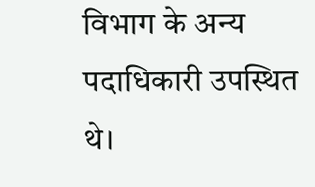विभाग के अन्य पदाधिकारी उपस्थित थे।